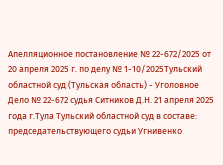Апелляционное постановление № 22-672/2025 от 20 апреля 2025 г. по делу № 1-10/2025Тульский областной суд (Тульская область) - Уголовное Дело № 22-672 судья Ситников Д.Н. 21 апреля 2025 года г.Тула Тульский областной суд в составе: председательствующего судьи Угнивенко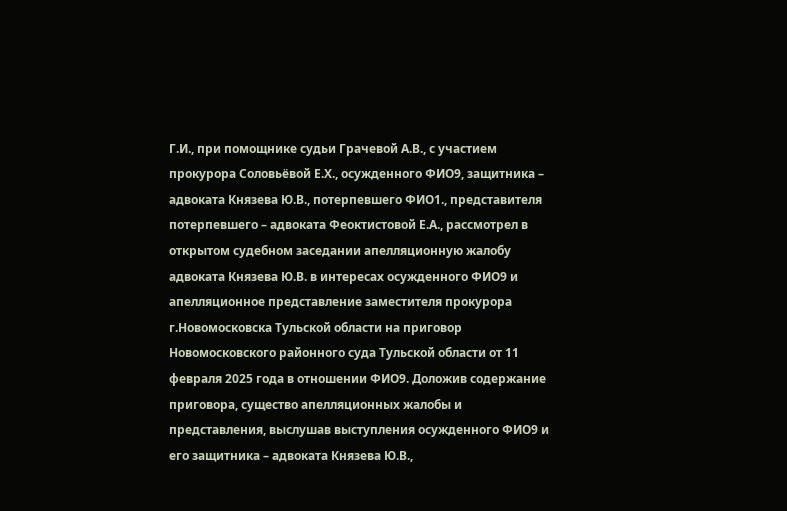Г.И., при помощнике судьи Грачевой А.В., с участием прокурора Соловьёвой Е.Х., осужденного ФИО9, защитника – адвоката Князева Ю.В., потерпевшего ФИО1., представителя потерпевшего – адвоката Феоктистовой Е.А., рассмотрел в открытом судебном заседании апелляционную жалобу адвоката Князева Ю.В. в интересах осужденного ФИО9 и апелляционное представление заместителя прокурора г.Новомосковска Тульской области на приговор Новомосковского районного суда Тульской области от 11 февраля 2025 года в отношении ФИО9. Доложив содержание приговора, существо апелляционных жалобы и представления, выслушав выступления осужденного ФИО9 и его защитника – адвоката Князева Ю.В.,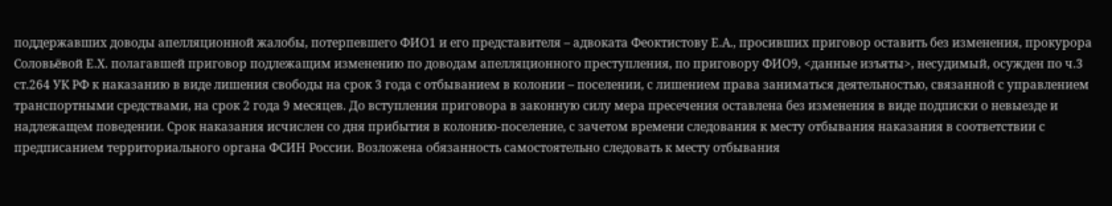поддержавших доводы апелляционной жалобы, потерпевшего ФИО1 и его представителя – адвоката Феоктистову Е.А., просивших приговор оставить без изменения, прокурора Соловьёвой Е.Х. полагавшей приговор подлежащим изменению по доводам апелляционного преступления, по приговору ФИО9, <данные изъяты>, несудимый, осужден по ч.3 ст.264 УК РФ к наказанию в виде лишения свободы на срок 3 года с отбыванием в колонии – поселении, с лишением права заниматься деятельностью, связанной с управлением транспортными средствами, на срок 2 года 9 месяцев. До вступления приговора в законную силу мера пресечения оставлена без изменения в виде подписки о невыезде и надлежащем поведении. Срок наказания исчислен со дня прибытия в колонию-поселение, с зачетом времени следования к месту отбывания наказания в соответствии с предписанием территориального органа ФСИН России. Возложена обязанность самостоятельно следовать к месту отбывания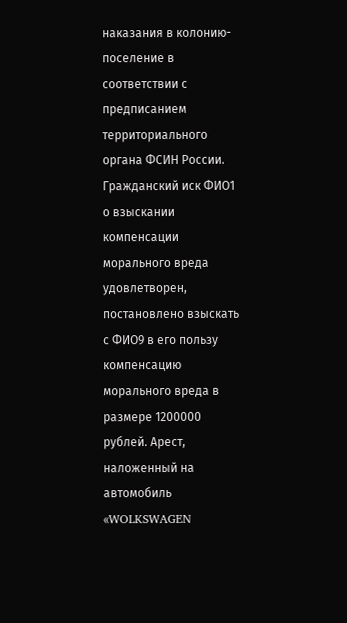наказания в колонию-поселение в соответствии с предписанием территориального органа ФСИН России. Гражданский иск ФИО1 о взыскании компенсации морального вреда удовлетворен, постановлено взыскать с ФИО9 в его пользу компенсацию морального вреда в размере 1200000 рублей. Арест, наложенный на автомобиль «WOLKSWAGEN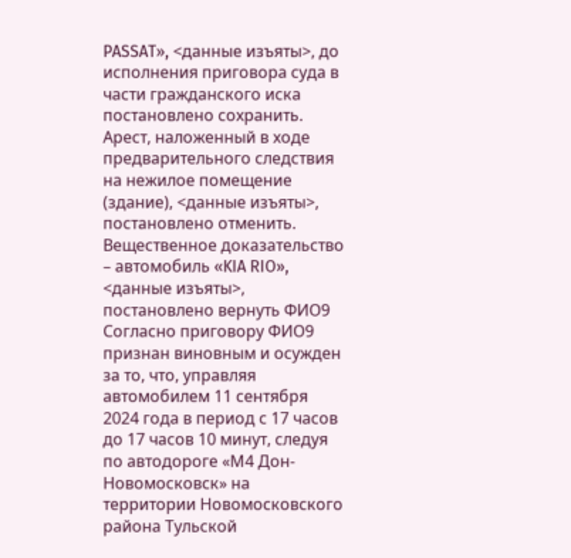PASSAT», <данные изъяты>, до исполнения приговора суда в части гражданского иска постановлено сохранить. Арест, наложенный в ходе предварительного следствия на нежилое помещение (здание), <данные изъяты>, постановлено отменить. Вещественное доказательство – автомобиль «KIA RIO», <данные изъяты>, постановлено вернуть ФИО9 Согласно приговору ФИО9 признан виновным и осужден за то, что, управляя автомобилем 11 сентября 2024 года в период с 17 часов до 17 часов 10 минут, следуя по автодороге «М4 Дон-Новомосковск» на территории Новомосковского района Тульской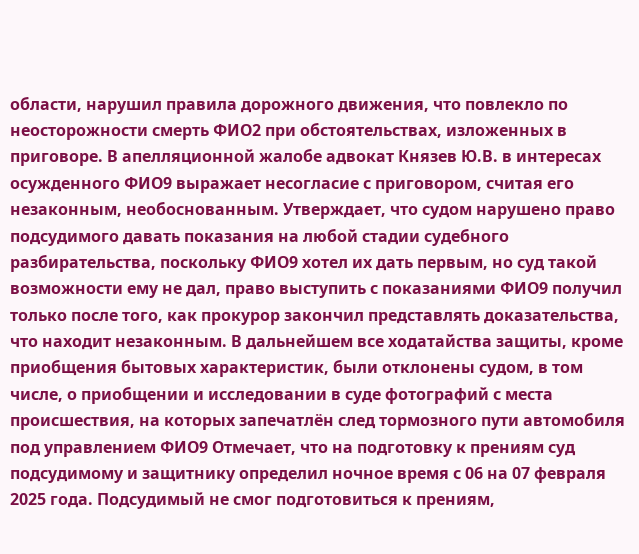области, нарушил правила дорожного движения, что повлекло по неосторожности смерть ФИО2 при обстоятельствах, изложенных в приговоре. В апелляционной жалобе адвокат Князев Ю.В. в интересах осужденного ФИО9 выражает несогласие с приговором, считая его незаконным, необоснованным. Утверждает, что судом нарушено право подсудимого давать показания на любой стадии судебного разбирательства, поскольку ФИО9 хотел их дать первым, но суд такой возможности ему не дал, право выступить с показаниями ФИО9 получил только после того, как прокурор закончил представлять доказательства, что находит незаконным. В дальнейшем все ходатайства защиты, кроме приобщения бытовых характеристик, были отклонены судом, в том числе, о приобщении и исследовании в суде фотографий с места происшествия, на которых запечатлён след тормозного пути автомобиля под управлением ФИО9 Отмечает, что на подготовку к прениям суд подсудимому и защитнику определил ночное время с 06 на 07 февраля 2025 года. Подсудимый не смог подготовиться к прениям,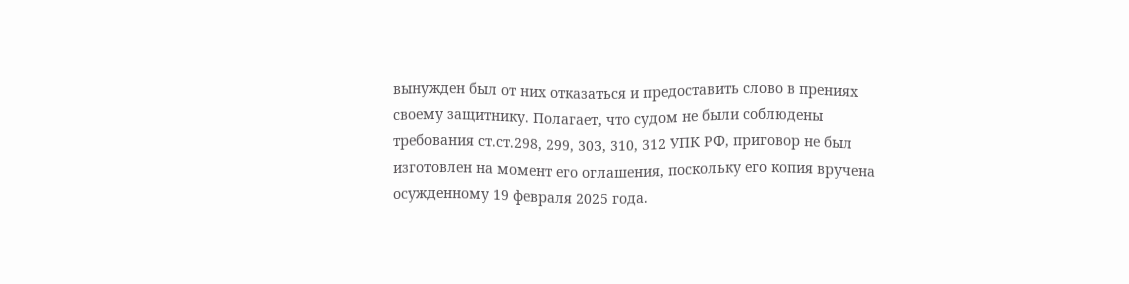вынужден был от них отказаться и предоставить слово в прениях своему защитнику. Полагает, что судом не были соблюдены требования ст.ст.298, 299, 303, 310, 312 УПК РФ, приговор не был изготовлен на момент его оглашения, поскольку его копия вручена осужденному 19 февраля 2025 года.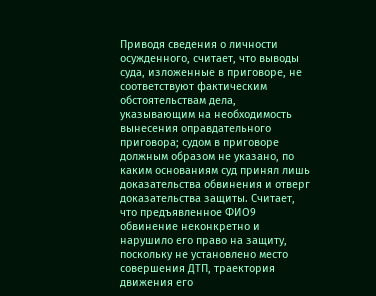Приводя сведения о личности осужденного, считает, что выводы суда, изложенные в приговоре, не соответствуют фактическим обстоятельствам дела, указывающим на необходимость вынесения оправдательного приговора; судом в приговоре должным образом не указано, по каким основаниям суд принял лишь доказательства обвинения и отверг доказательства защиты. Считает, что предъявленное ФИО9 обвинение неконкретно и нарушило его право на защиту, поскольку не установлено место совершения ДТП, траектория движения его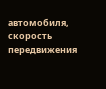автомобиля, скорость передвижения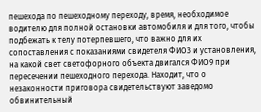пешехода по пешеходному переходу, время, необходимое водителю для полной остановки автомобиля и для того, чтобы подбежать к телу потерпевшего, что важно для их сопоставления с показаниями свидетеля ФИО3 и установления, на какой свет светофорного объекта двигался ФИО9 при пересечении пешеходного перехода. Находит, что о незаконности приговора свидетельствуют заведомо обвинительный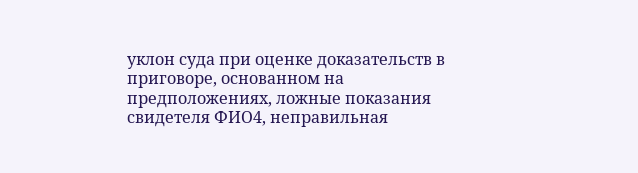уклон суда при оценке доказательств в приговоре, основанном на предположениях, ложные показания свидетеля ФИО4, неправильная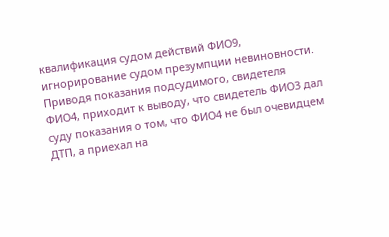квалификация судом действий ФИО9, игнорирование судом презумпции невиновности. Приводя показания подсудимого, свидетеля ФИО4, приходит к выводу, что свидетель ФИО3 дал суду показания о том, что ФИО4 не был очевидцем ДТП, а приехал на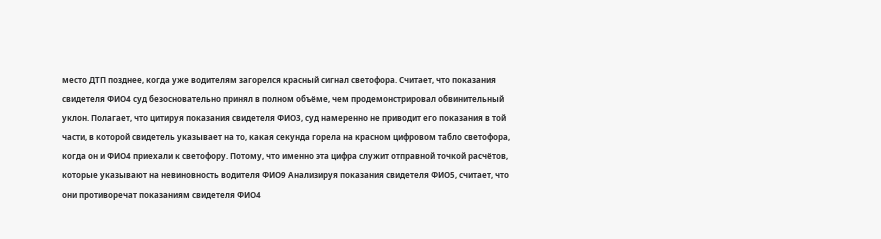место ДТП позднее, когда уже водителям загорелся красный сигнал светофора. Считает, что показания свидетеля ФИО4 суд безосновательно принял в полном объёме, чем продемонстрировал обвинительный уклон. Полагает, что цитируя показания свидетеля ФИО3, суд намеренно не приводит его показания в той части, в которой свидетель указывает на то, какая секунда горела на красном цифровом табло светофора, когда он и ФИО4 приехали к светофору. Потому, что именно эта цифра служит отправной точкой расчётов, которые указывают на невиновность водителя ФИО9 Анализируя показания свидетеля ФИО5, считает, что они противоречат показаниям свидетеля ФИО4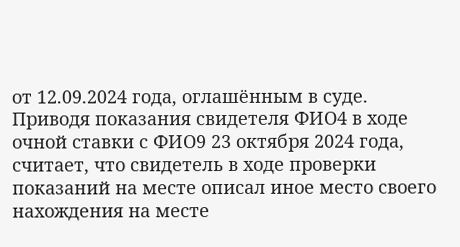от 12.09.2024 года, оглашённым в суде. Приводя показания свидетеля ФИО4 в ходе очной ставки с ФИО9 23 октября 2024 года, считает, что свидетель в ходе проверки показаний на месте описал иное место своего нахождения на месте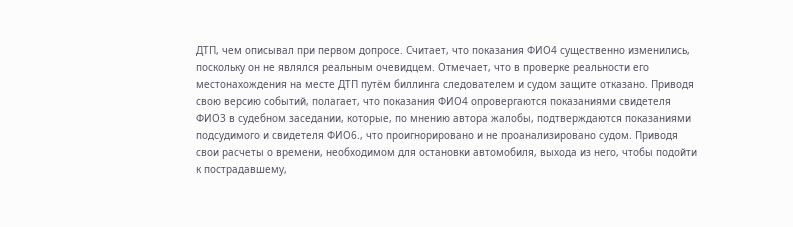ДТП, чем описывал при первом допросе. Считает, что показания ФИО4 существенно изменились, поскольку он не являлся реальным очевидцем. Отмечает, что в проверке реальности его местонахождения на месте ДТП путём биллинга следователем и судом защите отказано. Приводя свою версию событий, полагает, что показания ФИО4 опровергаются показаниями свидетеля ФИО3 в судебном заседании, которые, по мнению автора жалобы, подтверждаются показаниями подсудимого и свидетеля ФИО6., что проигнорировано и не проанализировано судом. Приводя свои расчеты о времени, необходимом для остановки автомобиля, выхода из него, чтобы подойти к пострадавшему,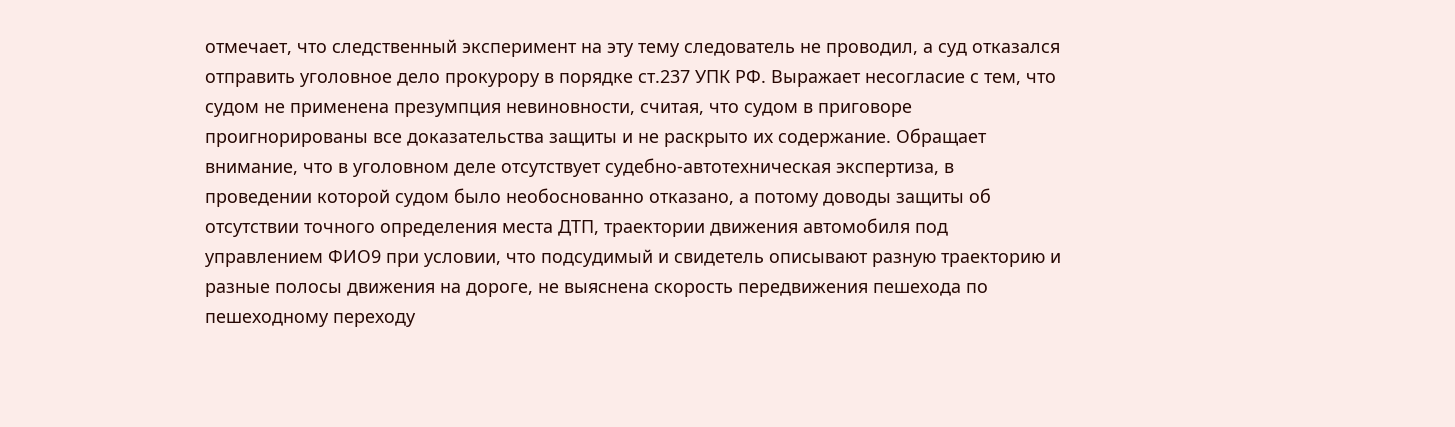отмечает, что следственный эксперимент на эту тему следователь не проводил, а суд отказался отправить уголовное дело прокурору в порядке ст.237 УПК РФ. Выражает несогласие с тем, что судом не применена презумпция невиновности, считая, что судом в приговоре проигнорированы все доказательства защиты и не раскрыто их содержание. Обращает внимание, что в уголовном деле отсутствует судебно-автотехническая экспертиза, в проведении которой судом было необоснованно отказано, а потому доводы защиты об отсутствии точного определения места ДТП, траектории движения автомобиля под управлением ФИО9 при условии, что подсудимый и свидетель описывают разную траекторию и разные полосы движения на дороге, не выяснена скорость передвижения пешехода по пешеходному переходу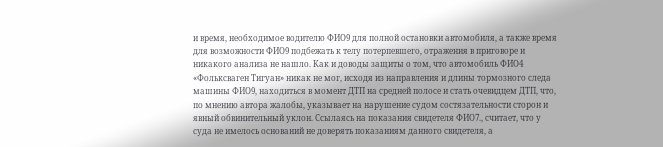и время, необходимое водителю ФИО9 для полной остановки автомобиля, а также время для возможности ФИО9 подбежать к телу потерпевшего, отражения в приговоре и никакого анализа не нашло. Как и доводы защиты о том, что автомобиль ФИО4 «Фольксваген Тигуан» никак не мог, исходя из направления и длины тормозного следа машины ФИО9, находиться в момент ДТП на средней полосе и стать очевидцем ДТП, что, по мнению автора жалобы, указывает на нарушение судом состязательности сторон и явный обвинительный уклон. Ссылаясь на показания свидетеля ФИО7., считает, что у суда не имелось оснований не доверять показаниям данного свидетеля, а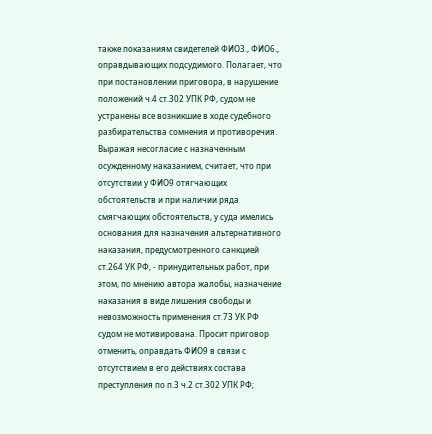также показаниям свидетелей ФИО3., ФИО6., оправдывающих подсудимого. Полагает, что при постановлении приговора, в нарушение положений ч.4 ст.302 УПК РФ, судом не устранены все возникшие в ходе судебного разбирательства сомнения и противоречия. Выражая несогласие с назначенным осужденному наказанием, считает, что при отсутствии у ФИО9 отягчающих обстоятельств и при наличии ряда смягчающих обстоятельств, у суда имелись основания для назначения альтернативного наказания, предусмотренного санкцией ст.264 УК РФ, - принудительных работ, при этом, по мнению автора жалобы, назначение наказания в виде лишения свободы и невозможность применения ст.73 УК РФ судом не мотивирована. Просит приговор отменить, оправдать ФИО9 в связи с отсутствием в его действиях состава преступления по п.3 ч.2 ст.302 УПК РФ;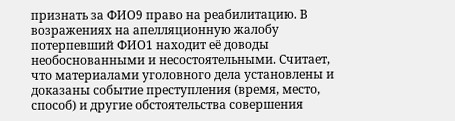признать за ФИО9 право на реабилитацию. В возражениях на апелляционную жалобу потерпевший ФИО1 находит её доводы необоснованными и несостоятельными. Считает, что материалами уголовного дела установлены и доказаны событие преступления (время, место, способ) и другие обстоятельства совершения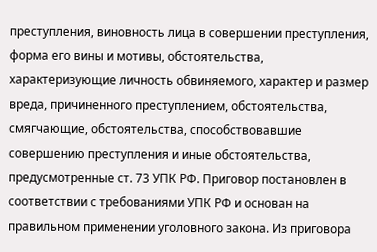преступления, виновность лица в совершении преступления, форма его вины и мотивы, обстоятельства, характеризующие личность обвиняемого, характер и размер вреда, причиненного преступлением, обстоятельства, смягчающие, обстоятельства, способствовавшие совершению преступления и иные обстоятельства, предусмотренные ст. 73 УПК РФ. Приговор постановлен в соответствии с требованиями УПК РФ и основан на правильном применении уголовного закона. Из приговора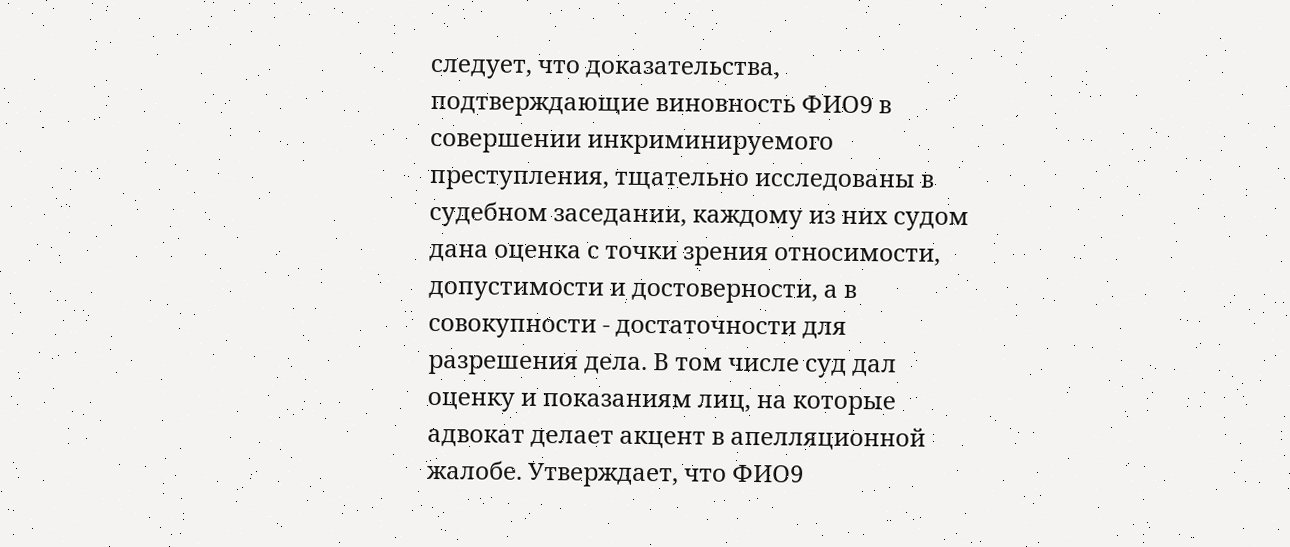следует, что доказательства, подтверждающие виновность ФИО9 в совершении инкриминируемого преступления, тщательно исследованы в судебном заседании, каждому из них судом дана оценка с точки зрения относимости, допустимости и достоверности, а в совокупности - достаточности для разрешения дела. В том числе суд дал оценку и показаниям лиц, на которые адвокат делает акцент в апелляционной жалобе. Утверждает, что ФИО9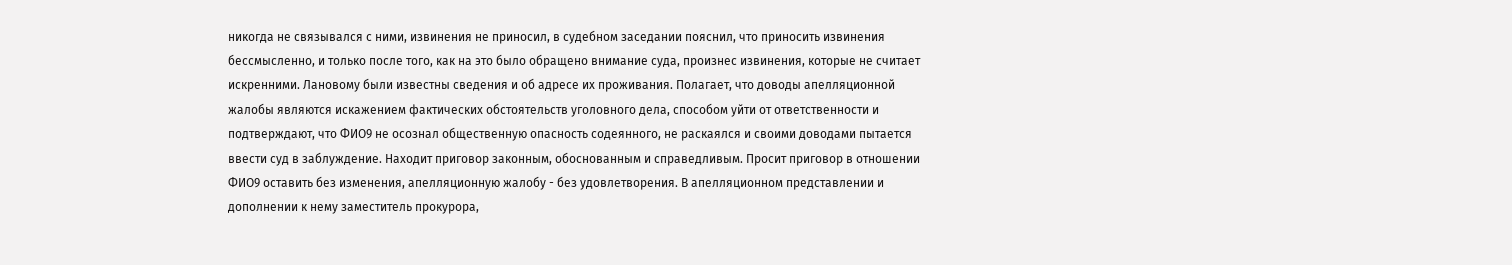никогда не связывался с ними, извинения не приносил, в судебном заседании пояснил, что приносить извинения бессмысленно, и только после того, как на это было обращено внимание суда, произнес извинения, которые не считает искренними. Лановому были известны сведения и об адресе их проживания. Полагает, что доводы апелляционной жалобы являются искажением фактических обстоятельств уголовного дела, способом уйти от ответственности и подтверждают, что ФИО9 не осознал общественную опасность содеянного, не раскаялся и своими доводами пытается ввести суд в заблуждение. Находит приговор законным, обоснованным и справедливым. Просит приговор в отношении ФИО9 оставить без изменения, апелляционную жалобу - без удовлетворения. В апелляционном представлении и дополнении к нему заместитель прокурора,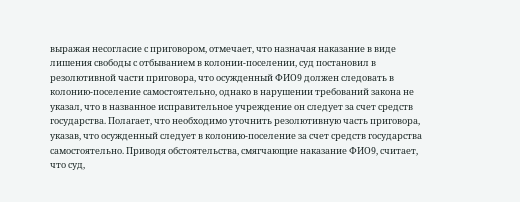выражая несогласие с приговором, отмечает, что назначая наказание в виде лишения свободы с отбыванием в колонии-поселении, суд постановил в резолютивной части приговора, что осужденный ФИО9 должен следовать в колонию-поселение самостоятельно, однако в нарушении требований закона не указал, что в названное исправительное учреждение он следует за счет средств государства. Полагает, что необходимо уточнить резолютивную часть приговора, указав, что осужденный следует в колонию-поселение за счет средств государства самостоятельно. Приводя обстоятельства, смягчающие наказание ФИО9, считает, что суд,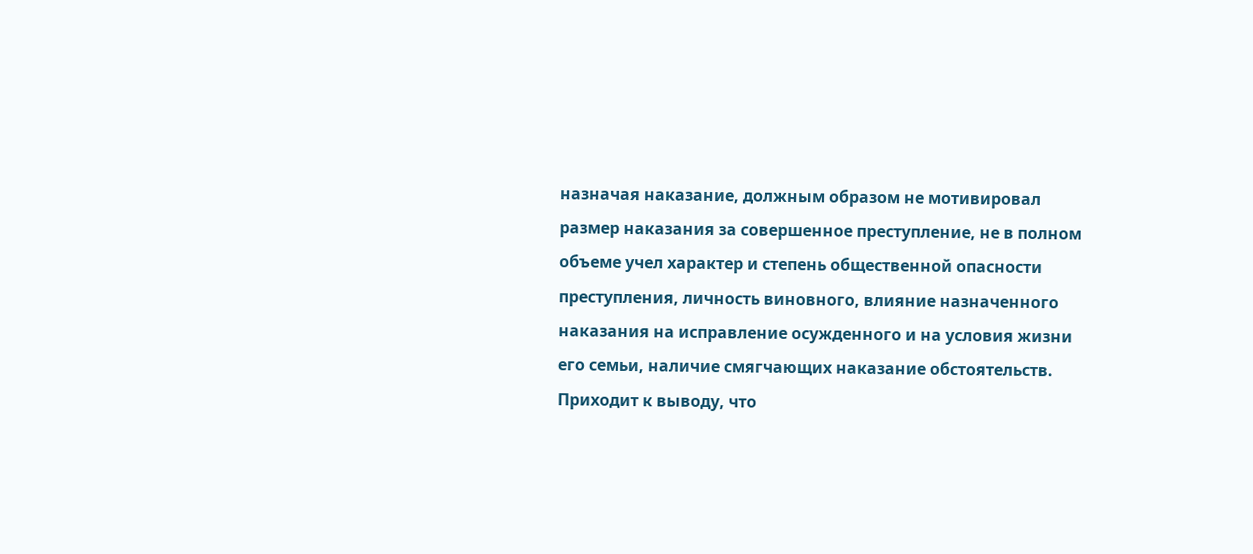назначая наказание, должным образом не мотивировал размер наказания за совершенное преступление, не в полном объеме учел характер и степень общественной опасности преступления, личность виновного, влияние назначенного наказания на исправление осужденного и на условия жизни его семьи, наличие смягчающих наказание обстоятельств. Приходит к выводу, что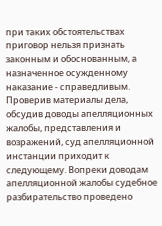при таких обстоятельствах приговор нельзя признать законным и обоснованным, а назначенное осужденному наказание - справедливым. Проверив материалы дела, обсудив доводы апелляционных жалобы, представления и возражений, суд апелляционной инстанции приходит к следующему. Вопреки доводам апелляционной жалобы судебное разбирательство проведено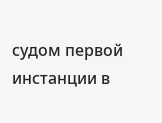судом первой инстанции в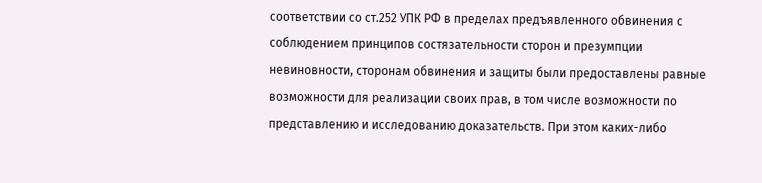соответствии со ст.252 УПК РФ в пределах предъявленного обвинения с соблюдением принципов состязательности сторон и презумпции невиновности, сторонам обвинения и защиты были предоставлены равные возможности для реализации своих прав, в том числе возможности по представлению и исследованию доказательств. При этом каких-либо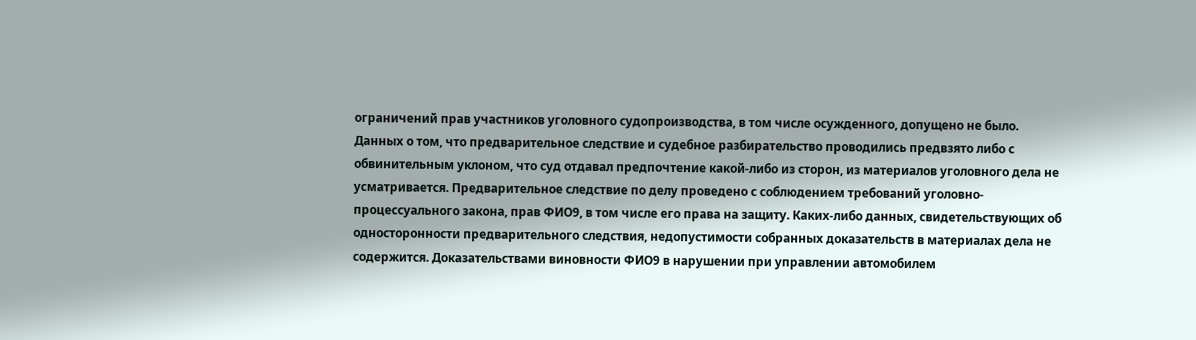ограничений прав участников уголовного судопроизводства, в том числе осужденного, допущено не было. Данных о том, что предварительное следствие и судебное разбирательство проводились предвзято либо с обвинительным уклоном, что суд отдавал предпочтение какой-либо из сторон, из материалов уголовного дела не усматривается. Предварительное следствие по делу проведено с соблюдением требований уголовно-процессуального закона, прав ФИО9, в том числе его права на защиту. Каких-либо данных, свидетельствующих об односторонности предварительного следствия, недопустимости собранных доказательств в материалах дела не содержится. Доказательствами виновности ФИО9 в нарушении при управлении автомобилем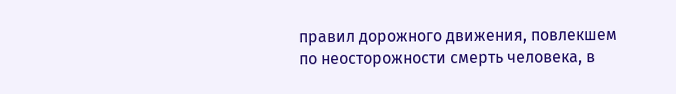правил дорожного движения, повлекшем по неосторожности смерть человека, в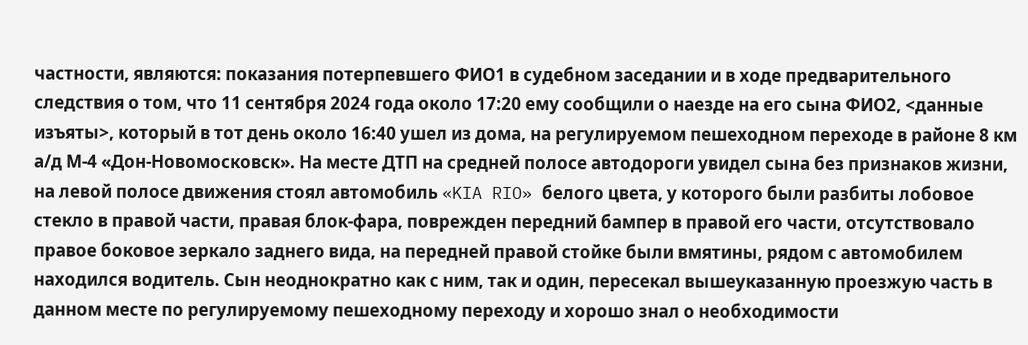частности, являются: показания потерпевшего ФИО1 в судебном заседании и в ходе предварительного следствия о том, что 11 сентября 2024 года около 17:20 ему сообщили о наезде на его сына ФИО2, <данные изъяты>, который в тот день около 16:40 ушел из дома, на регулируемом пешеходном переходе в районе 8 км а/д М-4 «Дон-Новомосковск». На месте ДТП на средней полосе автодороги увидел сына без признаков жизни, на левой полосе движения стоял автомобиль «KIA RIO» белого цвета, у которого были разбиты лобовое стекло в правой части, правая блок-фара, поврежден передний бампер в правой его части, отсутствовало правое боковое зеркало заднего вида, на передней правой стойке были вмятины, рядом с автомобилем находился водитель. Сын неоднократно как с ним, так и один, пересекал вышеуказанную проезжую часть в данном месте по регулируемому пешеходному переходу и хорошо знал о необходимости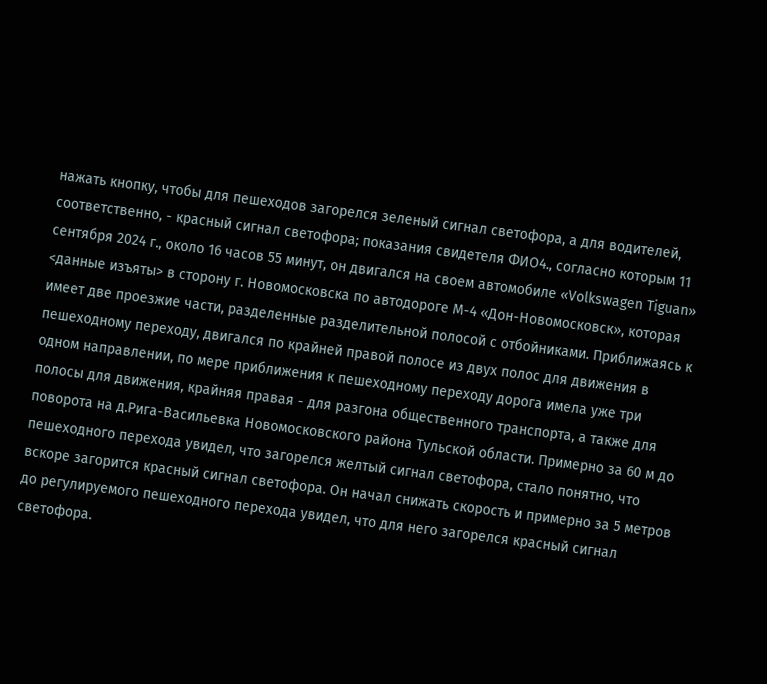нажать кнопку, чтобы для пешеходов загорелся зеленый сигнал светофора, а для водителей, соответственно, - красный сигнал светофора; показания свидетеля ФИО4., согласно которым 11 сентября 2024 г., около 16 часов 55 минут, он двигался на своем автомобиле «Volkswagen Tiguan» <данные изъяты> в сторону г. Новомосковска по автодороге М-4 «Дон-Новомосковск», которая имеет две проезжие части, разделенные разделительной полосой с отбойниками. Приближаясь к пешеходному переходу, двигался по крайней правой полосе из двух полос для движения в одном направлении, по мере приближения к пешеходному переходу дорога имела уже три полосы для движения, крайняя правая - для разгона общественного транспорта, а также для поворота на д.Рига-Васильевка Новомосковского района Тульской области. Примерно за 60 м до пешеходного перехода увидел, что загорелся желтый сигнал светофора, стало понятно, что вскоре загорится красный сигнал светофора. Он начал снижать скорость и примерно за 5 метров до регулируемого пешеходного перехода увидел, что для него загорелся красный сигнал светофора.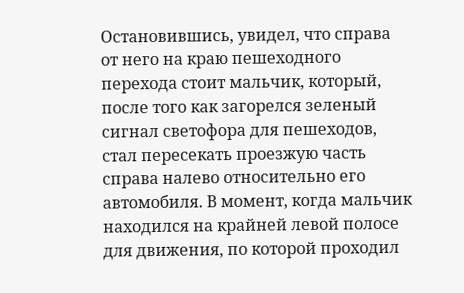Остановившись, увидел, что справа от него на краю пешеходного перехода стоит мальчик, который, после того как загорелся зеленый сигнал светофора для пешеходов, стал пересекать проезжую часть справа налево относительно его автомобиля. В момент, когда мальчик находился на крайней левой полосе для движения, по которой проходил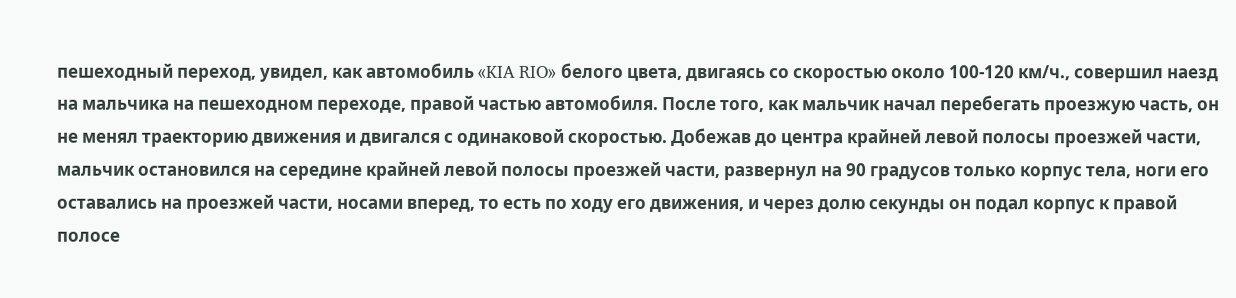пешеходный переход, увидел, как автомобиль «KIA RIO» белого цвета, двигаясь со скоростью около 100-120 км/ч., совершил наезд на мальчика на пешеходном переходе, правой частью автомобиля. После того, как мальчик начал перебегать проезжую часть, он не менял траекторию движения и двигался с одинаковой скоростью. Добежав до центра крайней левой полосы проезжей части, мальчик остановился на середине крайней левой полосы проезжей части, развернул на 90 градусов только корпус тела, ноги его оставались на проезжей части, носами вперед, то есть по ходу его движения, и через долю секунды он подал корпус к правой полосе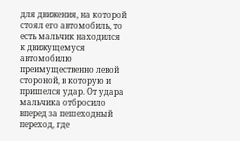для движения, на которой стоял его автомобиль, то есть мальчик находился к движущемуся автомобилю преимущественно левой стороной, в которую и пришелся удар. От удара мальчика отбросило вперед за пешеходный переход, где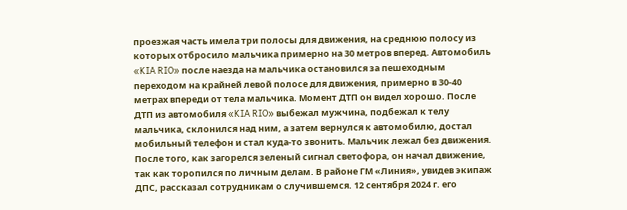проезжая часть имела три полосы для движения, на среднюю полосу из которых отбросило мальчика примерно на 30 метров вперед. Автомобиль «KIA RIO» после наезда на мальчика остановился за пешеходным переходом на крайней левой полосе для движения, примерно в 30-40 метрах впереди от тела мальчика. Момент ДТП он видел хорошо. После ДТП из автомобиля «KIA RIO» выбежал мужчина, подбежал к телу мальчика, склонился над ним, а затем вернулся к автомобилю, достал мобильный телефон и стал куда-то звонить. Мальчик лежал без движения. После того, как загорелся зеленый сигнал светофора, он начал движение, так как торопился по личным делам. В районе ГМ «Линия», увидев экипаж ДПС, рассказал сотрудникам о случившемся. 12 сентября 2024 г. его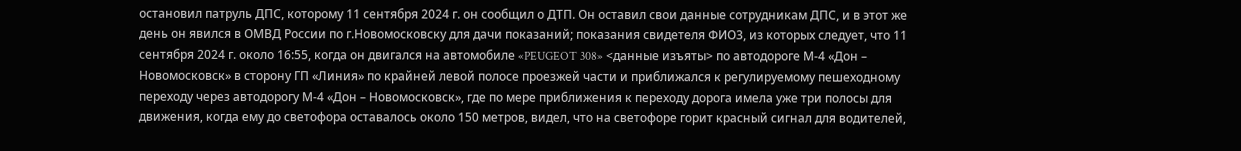остановил патруль ДПС, которому 11 сентября 2024 г. он сообщил о ДТП. Он оставил свои данные сотрудникам ДПС, и в этот же день он явился в ОМВД России по г.Новомосковску для дачи показаний; показания свидетеля ФИО3, из которых следует, что 11 сентября 2024 г. около 16:55, когда он двигался на автомобиле «PEUGEOT 308» <данные изъяты> по автодороге М-4 «Дон – Новомосковск» в сторону ГП «Линия» по крайней левой полосе проезжей части и приближался к регулируемому пешеходному переходу через автодорогу М-4 «Дон – Новомосковск», где по мере приближения к переходу дорога имела уже три полосы для движения, когда ему до светофора оставалось около 150 метров, видел, что на светофоре горит красный сигнал для водителей,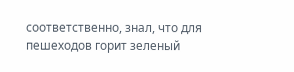соответственно, знал, что для пешеходов горит зеленый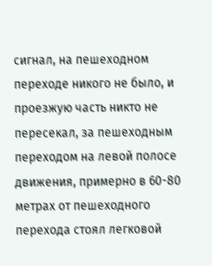сигнал, на пешеходном переходе никого не было, и проезжую часть никто не пересекал, за пешеходным переходом на левой полосе движения, примерно в 60-80 метрах от пешеходного перехода стоял легковой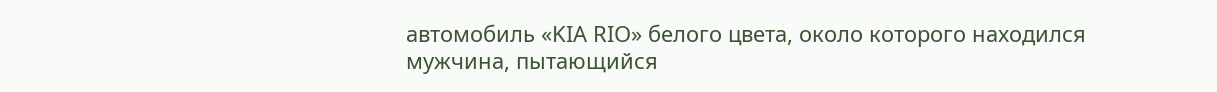автомобиль «KIA RIO» белого цвета, около которого находился мужчина, пытающийся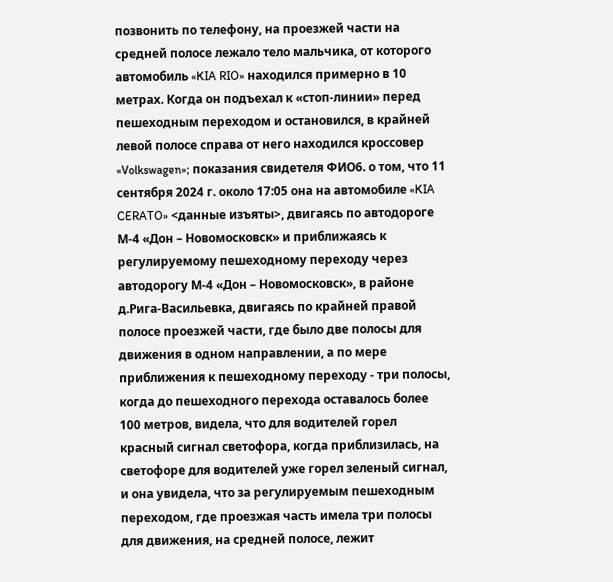позвонить по телефону, на проезжей части на средней полосе лежало тело мальчика, от которого автомобиль «KIA RIO» находился примерно в 10 метрах. Когда он подъехал к «стоп-линии» перед пешеходным переходом и остановился, в крайней левой полосе справа от него находился кроссовер «Volkswagen»; показания свидетеля ФИО6. о том, что 11 сентября 2024 г. около 17:05 она на автомобиле «KIA CERATO» <данные изъяты>, двигаясь по автодороге М-4 «Дон – Новомосковск» и приближаясь к регулируемому пешеходному переходу через автодорогу М-4 «Дон – Новомосковск», в районе д.Рига-Васильевка, двигаясь по крайней правой полосе проезжей части, где было две полосы для движения в одном направлении, а по мере приближения к пешеходному переходу - три полосы, когда до пешеходного перехода оставалось более 100 метров, видела, что для водителей горел красный сигнал светофора, когда приблизилась, на светофоре для водителей уже горел зеленый сигнал, и она увидела, что за регулируемым пешеходным переходом, где проезжая часть имела три полосы для движения, на средней полосе, лежит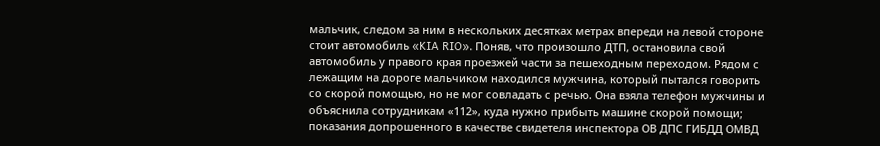мальчик, следом за ним в нескольких десятках метрах впереди на левой стороне стоит автомобиль «KIA RIO». Поняв, что произошло ДТП, остановила свой автомобиль у правого края проезжей части за пешеходным переходом. Рядом с лежащим на дороге мальчиком находился мужчина, который пытался говорить со скорой помощью, но не мог совладать с речью. Она взяла телефон мужчины и объяснила сотрудникам «112», куда нужно прибыть машине скорой помощи; показания допрошенного в качестве свидетеля инспектора ОВ ДПС ГИБДД ОМВД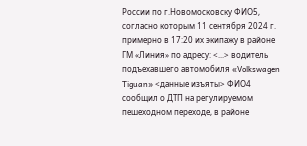России по г.Новомосковску ФИО5, согласно которым 11 сентября 2024 г. примерно в 17:20 их экипажу в районе ГМ «Линия» по адресу: <...> водитель подъехавшего автомобиля «Volkswagen Tiguan» <данные изъяты> ФИО4 сообщил о ДТП на регулируемом пешеходном переходе, в районе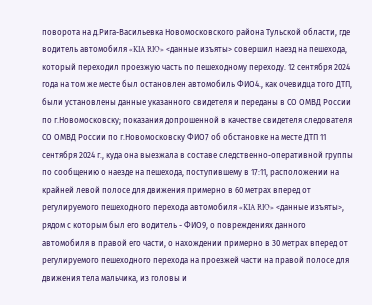поворота на д.Рига-Васильевка Новомосковского района Тульской области, где водитель автомобиля «KIA RIO» <данные изъяты> совершил наезд на пешехода, который переходил проезжую часть по пешеходному переходу. 12 сентября 2024 года на том же месте был остановлен автомобиль ФИО4., как очевидца того ДТП, были установлены данные указанного свидетеля и переданы в СО ОМВД России по г.Новомосковску; показания допрошенной в качестве свидетеля следователя СО ОМВД России по г.Новомосковску ФИО7 об обстановке на месте ДТП 11 сентября 2024 г., куда она выезжала в составе следственно-оперативной группы по сообщению о наезде на пешехода, поступившему в 17:11, расположении на крайней левой полосе для движения примерно в 60 метрах вперед от регулируемого пешеходного перехода автомобиля «KIA RIO» <данные изъяты>, рядом с которым был его водитель - ФИО9, о повреждениях данного автомобиля в правой его части, о нахождении примерно в 30 метрах вперед от регулируемого пешеходного перехода на проезжей части на правой полосе для движения тела мальчика, из головы и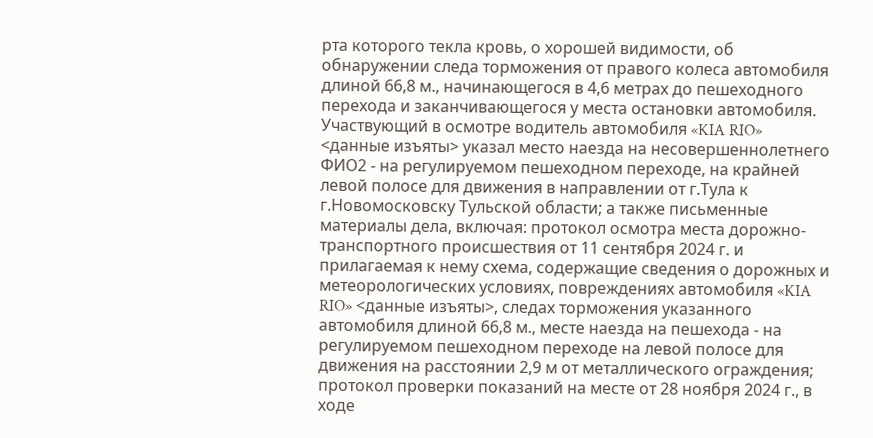рта которого текла кровь, о хорошей видимости, об обнаружении следа торможения от правого колеса автомобиля длиной 66,8 м., начинающегося в 4,6 метрах до пешеходного перехода и заканчивающегося у места остановки автомобиля. Участвующий в осмотре водитель автомобиля «KIA RIO» <данные изъяты> указал место наезда на несовершеннолетнего ФИО2 - на регулируемом пешеходном переходе, на крайней левой полосе для движения в направлении от г.Тула к г.Новомосковску Тульской области; а также письменные материалы дела, включая: протокол осмотра места дорожно-транспортного происшествия от 11 сентября 2024 г. и прилагаемая к нему схема, содержащие сведения о дорожных и метеорологических условиях, повреждениях автомобиля «KIA RIO» <данные изъяты>, следах торможения указанного автомобиля длиной 66,8 м., месте наезда на пешехода - на регулируемом пешеходном переходе на левой полосе для движения на расстоянии 2,9 м от металлического ограждения; протокол проверки показаний на месте от 28 ноября 2024 г., в ходе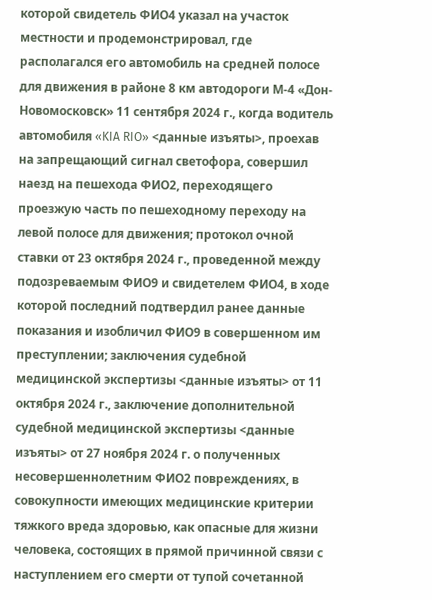которой свидетель ФИО4 указал на участок местности и продемонстрировал, где располагался его автомобиль на средней полосе для движения в районе 8 км автодороги М-4 «Дон-Новомосковск» 11 сентября 2024 г., когда водитель автомобиля «KIA RIO» <данные изъяты>, проехав на запрещающий сигнал светофора, совершил наезд на пешехода ФИО2, переходящего проезжую часть по пешеходному переходу на левой полосе для движения; протокол очной ставки от 23 октября 2024 г., проведенной между подозреваемым ФИО9 и свидетелем ФИО4, в ходе которой последний подтвердил ранее данные показания и изобличил ФИО9 в совершенном им преступлении; заключения судебной медицинской экспертизы <данные изъяты> от 11 октября 2024 г., заключение дополнительной судебной медицинской экспертизы <данные изъяты> от 27 ноября 2024 г. о полученных несовершеннолетним ФИО2 повреждениях, в совокупности имеющих медицинские критерии тяжкого вреда здоровью, как опасные для жизни человека, состоящих в прямой причинной связи с наступлением его смерти от тупой сочетанной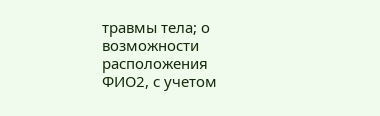травмы тела; о возможности расположения ФИО2, с учетом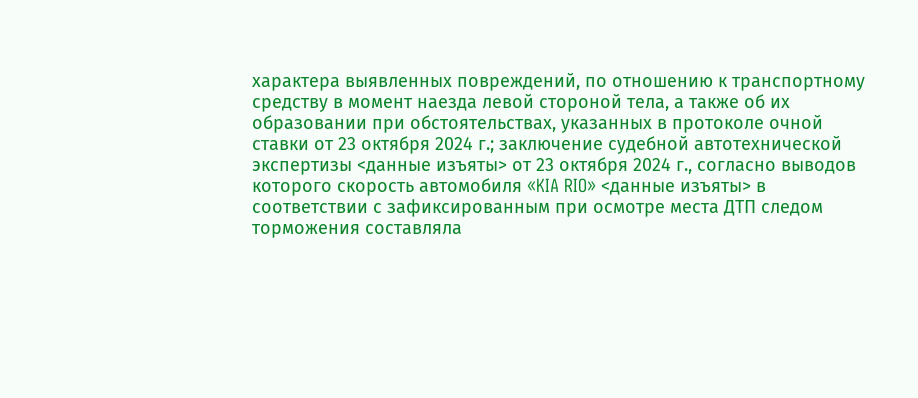характера выявленных повреждений, по отношению к транспортному средству в момент наезда левой стороной тела, а также об их образовании при обстоятельствах, указанных в протоколе очной ставки от 23 октября 2024 г.; заключение судебной автотехнической экспертизы <данные изъяты> от 23 октября 2024 г., согласно выводов которого скорость автомобиля «KIA RIO» <данные изъяты> в соответствии с зафиксированным при осмотре места ДТП следом торможения составляла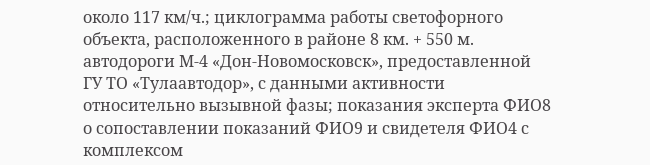около 117 км/ч.; циклограмма работы светофорного объекта, расположенного в районе 8 км. + 550 м. автодороги М-4 «Дон-Новомосковск», предоставленной ГУ ТО «Тулаавтодор», с данными активности относительно вызывной фазы; показания эксперта ФИО8 о сопоставлении показаний ФИО9 и свидетеля ФИО4 с комплексом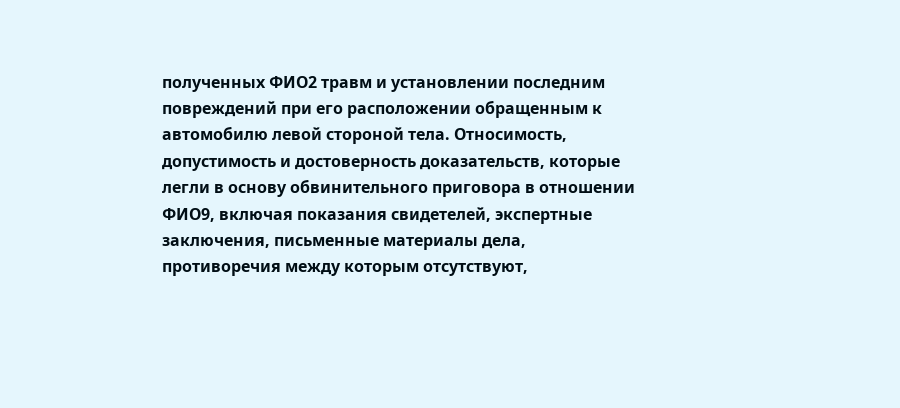полученных ФИО2 травм и установлении последним повреждений при его расположении обращенным к автомобилю левой стороной тела. Относимость, допустимость и достоверность доказательств, которые легли в основу обвинительного приговора в отношении ФИО9, включая показания свидетелей, экспертные заключения, письменные материалы дела, противоречия между которым отсутствуют,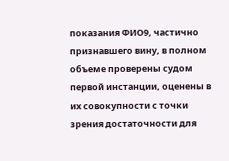показания ФИО9, частично признавшего вину, в полном объеме проверены судом первой инстанции, оценены в их совокупности с точки зрения достаточности для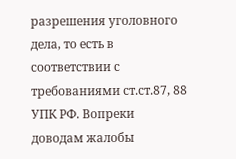разрешения уголовного дела, то есть в соответствии с требованиями ст.ст.87, 88 УПК РФ. Вопреки доводам жалобы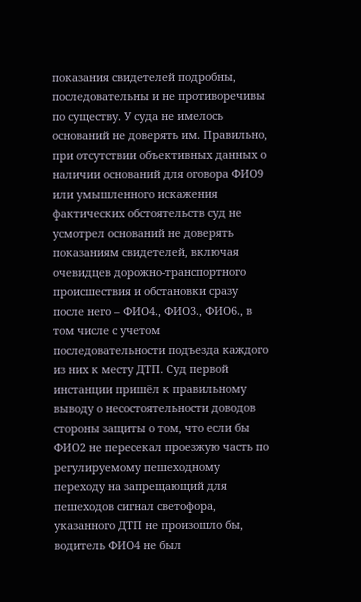показания свидетелей подробны, последовательны и не противоречивы по существу. У суда не имелось оснований не доверять им. Правильно, при отсутствии объективных данных о наличии оснований для оговора ФИО9 или умышленного искажения фактических обстоятельств суд не усмотрел оснований не доверять показаниям свидетелей, включая очевидцев дорожно-транспортного происшествия и обстановки сразу после него – ФИО4., ФИО3., ФИО6., в том числе с учетом последовательности подъезда каждого из них к месту ДТП. Суд первой инстанции пришёл к правильному выводу о несостоятельности доводов стороны защиты о том, что если бы ФИО2 не пересекал проезжую часть по регулируемому пешеходному переходу на запрещающий для пешеходов сигнал светофора, указанного ДТП не произошло бы, водитель ФИО4 не был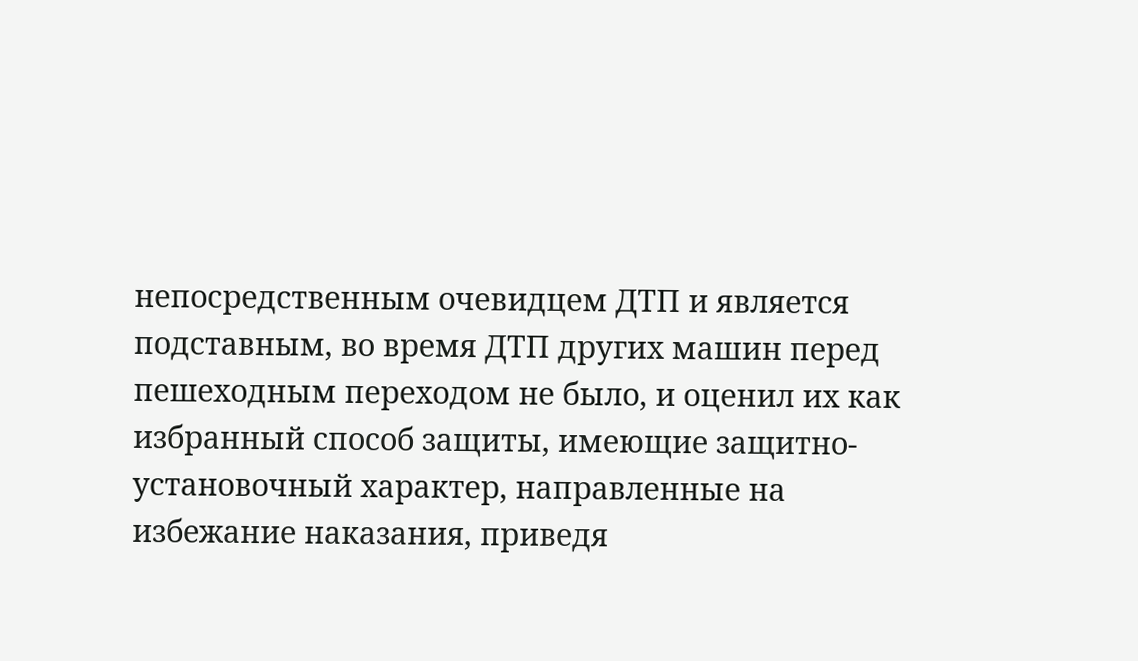непосредственным очевидцем ДТП и является подставным, во время ДТП других машин перед пешеходным переходом не было, и оценил их как избранный способ защиты, имеющие защитно-установочный характер, направленные на избежание наказания, приведя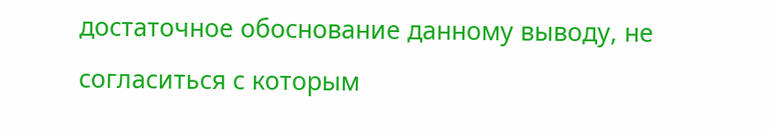достаточное обоснование данному выводу, не согласиться с которым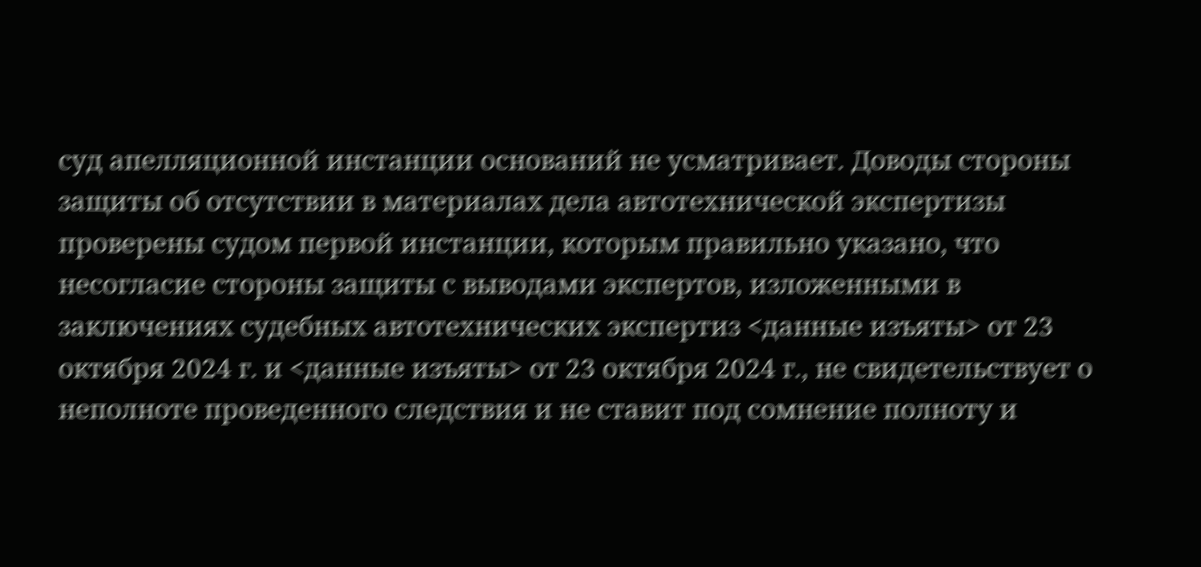суд апелляционной инстанции оснований не усматривает. Доводы стороны защиты об отсутствии в материалах дела автотехнической экспертизы проверены судом первой инстанции, которым правильно указано, что несогласие стороны защиты с выводами экспертов, изложенными в заключениях судебных автотехнических экспертиз <данные изъяты> от 23 октября 2024 г. и <данные изъяты> от 23 октября 2024 г., не свидетельствует о неполноте проведенного следствия и не ставит под сомнение полноту и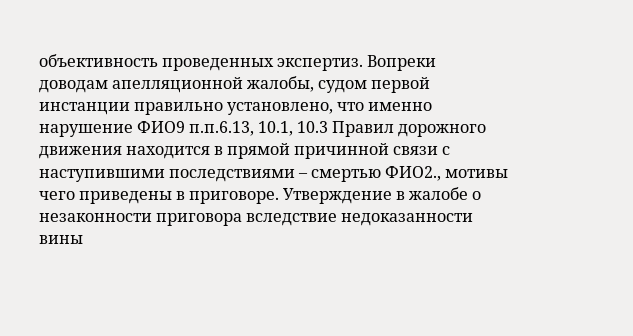объективность проведенных экспертиз. Вопреки доводам апелляционной жалобы, судом первой инстанции правильно установлено, что именно нарушение ФИО9 п.п.6.13, 10.1, 10.3 Правил дорожного движения находится в прямой причинной связи с наступившими последствиями – смертью ФИО2., мотивы чего приведены в приговоре. Утверждение в жалобе о незаконности приговора вследствие недоказанности вины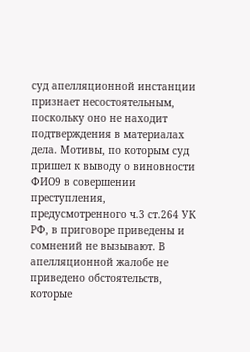суд апелляционной инстанции признает несостоятельным, поскольку оно не находит подтверждения в материалах дела. Мотивы, по которым суд пришел к выводу о виновности ФИО9 в совершении преступления, предусмотренного ч.3 ст.264 УК РФ, в приговоре приведены и сомнений не вызывают. В апелляционной жалобе не приведено обстоятельств, которые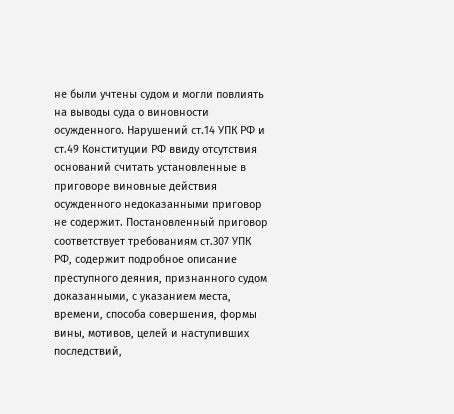не были учтены судом и могли повлиять на выводы суда о виновности осужденного. Нарушений ст.14 УПК РФ и ст.49 Конституции РФ ввиду отсутствия оснований считать установленные в приговоре виновные действия осужденного недоказанными приговор не содержит. Постановленный приговор соответствует требованиям ст.307 УПК РФ, содержит подробное описание преступного деяния, признанного судом доказанными, с указанием места, времени, способа совершения, формы вины, мотивов, целей и наступивших последствий,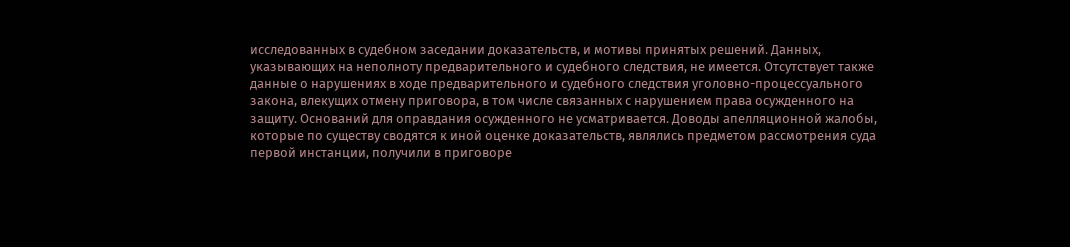исследованных в судебном заседании доказательств, и мотивы принятых решений. Данных, указывающих на неполноту предварительного и судебного следствия, не имеется. Отсутствует также данные о нарушениях в ходе предварительного и судебного следствия уголовно-процессуального закона, влекущих отмену приговора, в том числе связанных с нарушением права осужденного на защиту. Оснований для оправдания осужденного не усматривается. Доводы апелляционной жалобы, которые по существу сводятся к иной оценке доказательств, являлись предметом рассмотрения суда первой инстанции, получили в приговоре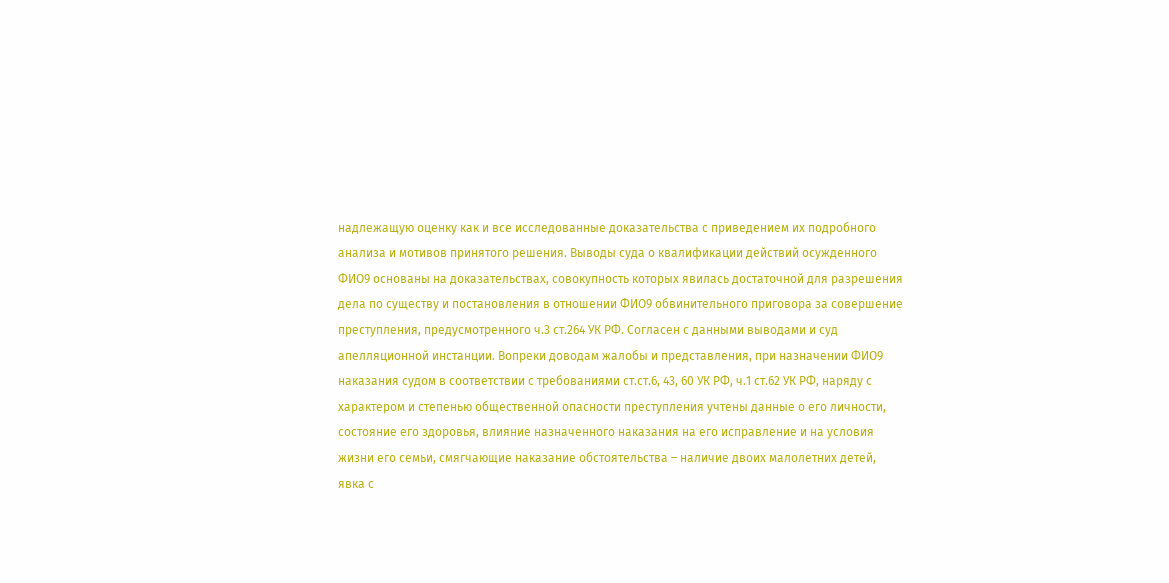надлежащую оценку как и все исследованные доказательства с приведением их подробного анализа и мотивов принятого решения. Выводы суда о квалификации действий осужденного ФИО9 основаны на доказательствах, совокупность которых явилась достаточной для разрешения дела по существу и постановления в отношении ФИО9 обвинительного приговора за совершение преступления, предусмотренного ч.3 ст.264 УК РФ. Согласен с данными выводами и суд апелляционной инстанции. Вопреки доводам жалобы и представления, при назначении ФИО9 наказания судом в соответствии с требованиями ст.ст.6, 43, 60 УК РФ, ч.1 ст.62 УК РФ, наряду с характером и степенью общественной опасности преступления учтены данные о его личности, состояние его здоровья, влияние назначенного наказания на его исправление и на условия жизни его семьи, смягчающие наказание обстоятельства – наличие двоих малолетних детей, явка с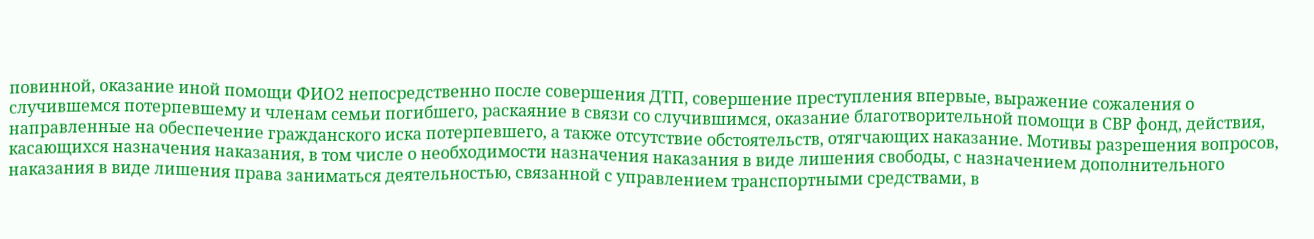повинной, оказание иной помощи ФИО2 непосредственно после совершения ДТП, совершение преступления впервые, выражение сожаления о случившемся потерпевшему и членам семьи погибшего, раскаяние в связи со случившимся, оказание благотворительной помощи в СВР фонд, действия, направленные на обеспечение гражданского иска потерпевшего, а также отсутствие обстоятельств, отягчающих наказание. Мотивы разрешения вопросов, касающихся назначения наказания, в том числе о необходимости назначения наказания в виде лишения свободы, с назначением дополнительного наказания в виде лишения права заниматься деятельностью, связанной с управлением транспортными средствами, в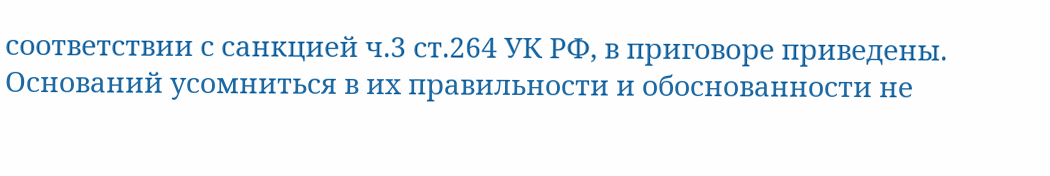соответствии с санкцией ч.3 ст.264 УК РФ, в приговоре приведены. Оснований усомниться в их правильности и обоснованности не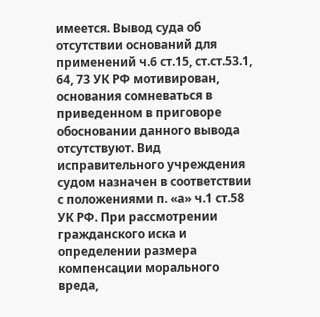имеется. Вывод суда об отсутствии оснований для применений ч.6 ст.15, ст.ст.53.1, 64, 73 УК РФ мотивирован, основания сомневаться в приведенном в приговоре обосновании данного вывода отсутствуют. Вид исправительного учреждения судом назначен в соответствии с положениями п. «а» ч.1 ст.58 УК РФ. При рассмотрении гражданского иска и определении размера компенсации морального вреда,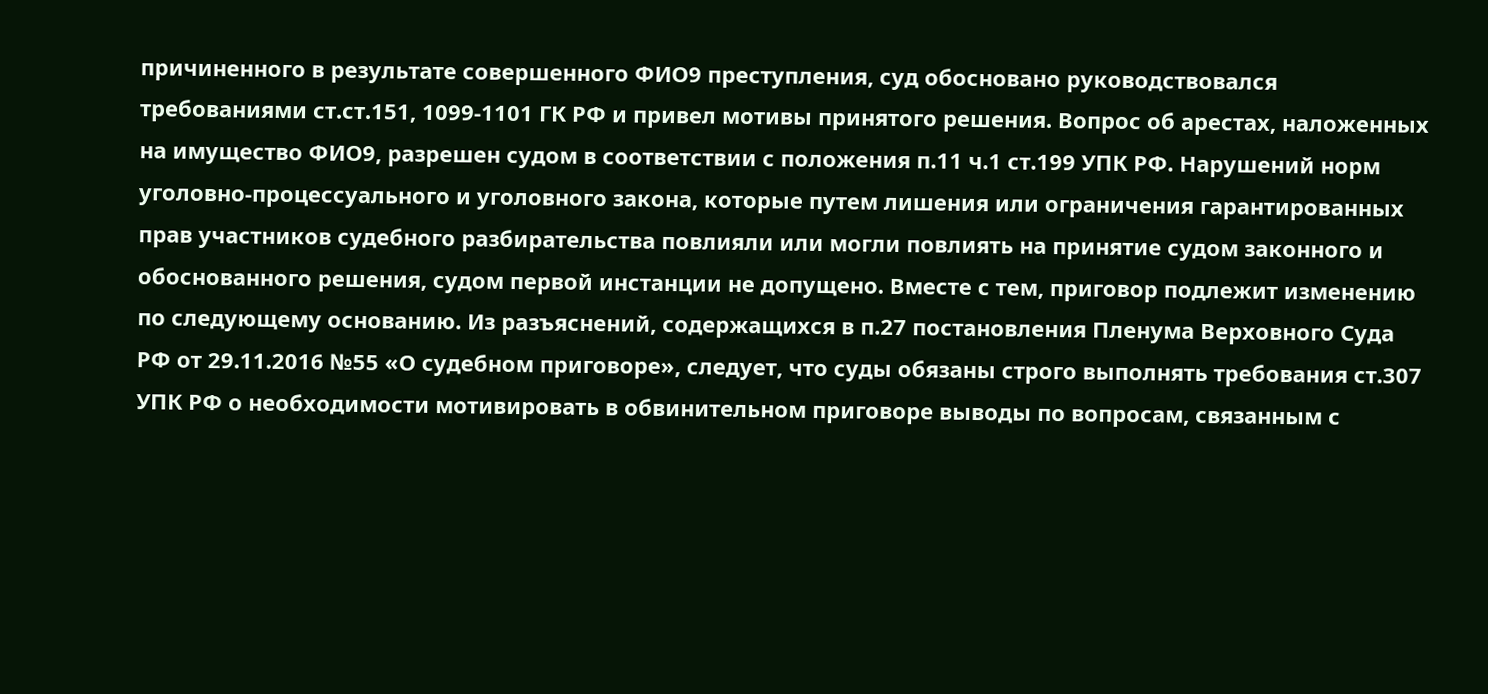причиненного в результате совершенного ФИО9 преступления, суд обосновано руководствовался требованиями ст.ст.151, 1099-1101 ГК РФ и привел мотивы принятого решения. Вопрос об арестах, наложенных на имущество ФИО9, разрешен судом в соответствии с положения п.11 ч.1 ст.199 УПК РФ. Нарушений норм уголовно-процессуального и уголовного закона, которые путем лишения или ограничения гарантированных прав участников судебного разбирательства повлияли или могли повлиять на принятие судом законного и обоснованного решения, судом первой инстанции не допущено. Вместе с тем, приговор подлежит изменению по следующему основанию. Из разъяснений, содержащихся в п.27 постановления Пленума Верховного Суда РФ от 29.11.2016 №55 «О судебном приговоре», следует, что суды обязаны строго выполнять требования ст.307 УПК РФ о необходимости мотивировать в обвинительном приговоре выводы по вопросам, связанным с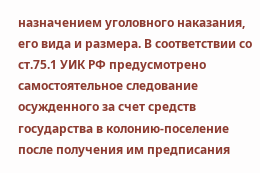назначением уголовного наказания, его вида и размера. В соответствии со ст.75.1 УИК РФ предусмотрено самостоятельное следование осужденного за счет средств государства в колонию-поселение после получения им предписания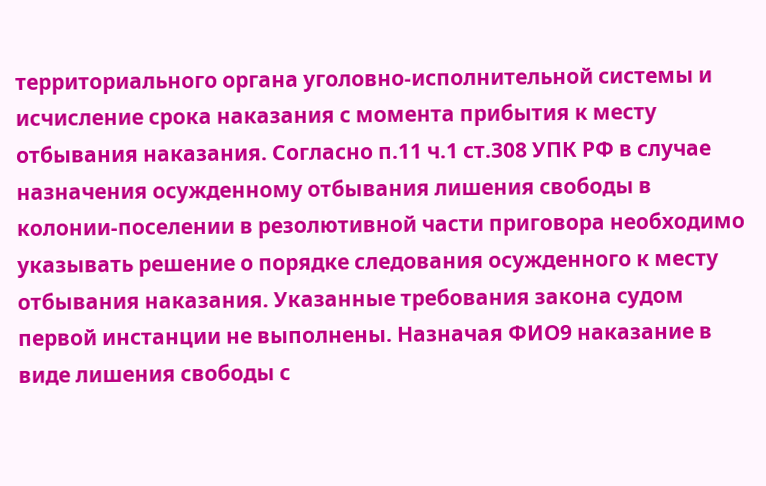территориального органа уголовно-исполнительной системы и исчисление срока наказания с момента прибытия к месту отбывания наказания. Согласно п.11 ч.1 ст.308 УПК РФ в случае назначения осужденному отбывания лишения свободы в колонии-поселении в резолютивной части приговора необходимо указывать решение о порядке следования осужденного к месту отбывания наказания. Указанные требования закона судом первой инстанции не выполнены. Назначая ФИО9 наказание в виде лишения свободы с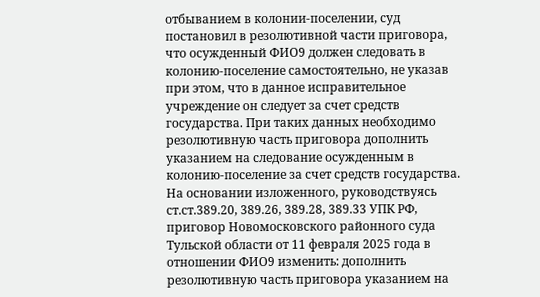отбыванием в колонии-поселении, суд постановил в резолютивной части приговора, что осужденный ФИО9 должен следовать в колонию-поселение самостоятельно, не указав при этом, что в данное исправительное учреждение он следует за счет средств государства. При таких данных необходимо резолютивную часть приговора дополнить указанием на следование осужденным в колонию-поселение за счет средств государства. На основании изложенного, руководствуясь ст.ст.389.20, 389.26, 389.28, 389.33 УПК РФ, приговор Новомосковского районного суда Тульской области от 11 февраля 2025 года в отношении ФИО9 изменить: дополнить резолютивную часть приговора указанием на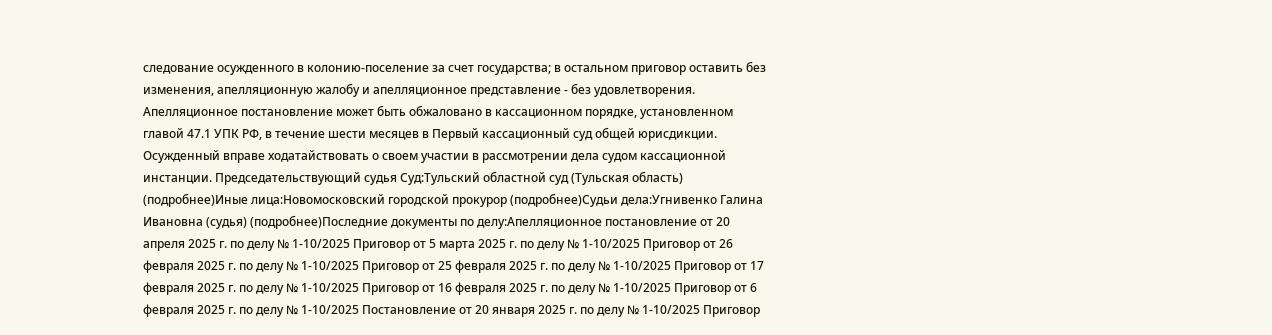следование осужденного в колонию-поселение за счет государства; в остальном приговор оставить без изменения, апелляционную жалобу и апелляционное представление - без удовлетворения. Апелляционное постановление может быть обжаловано в кассационном порядке, установленном главой 47.1 УПК РФ, в течение шести месяцев в Первый кассационный суд общей юрисдикции. Осужденный вправе ходатайствовать о своем участии в рассмотрении дела судом кассационной инстанции. Председательствующий судья Суд:Тульский областной суд (Тульская область) (подробнее)Иные лица:Новомосковский городской прокурор (подробнее)Судьи дела:Угнивенко Галина Ивановна (судья) (подробнее)Последние документы по делу:Апелляционное постановление от 20 апреля 2025 г. по делу № 1-10/2025 Приговор от 5 марта 2025 г. по делу № 1-10/2025 Приговор от 26 февраля 2025 г. по делу № 1-10/2025 Приговор от 25 февраля 2025 г. по делу № 1-10/2025 Приговор от 17 февраля 2025 г. по делу № 1-10/2025 Приговор от 16 февраля 2025 г. по делу № 1-10/2025 Приговор от 6 февраля 2025 г. по делу № 1-10/2025 Постановление от 20 января 2025 г. по делу № 1-10/2025 Приговор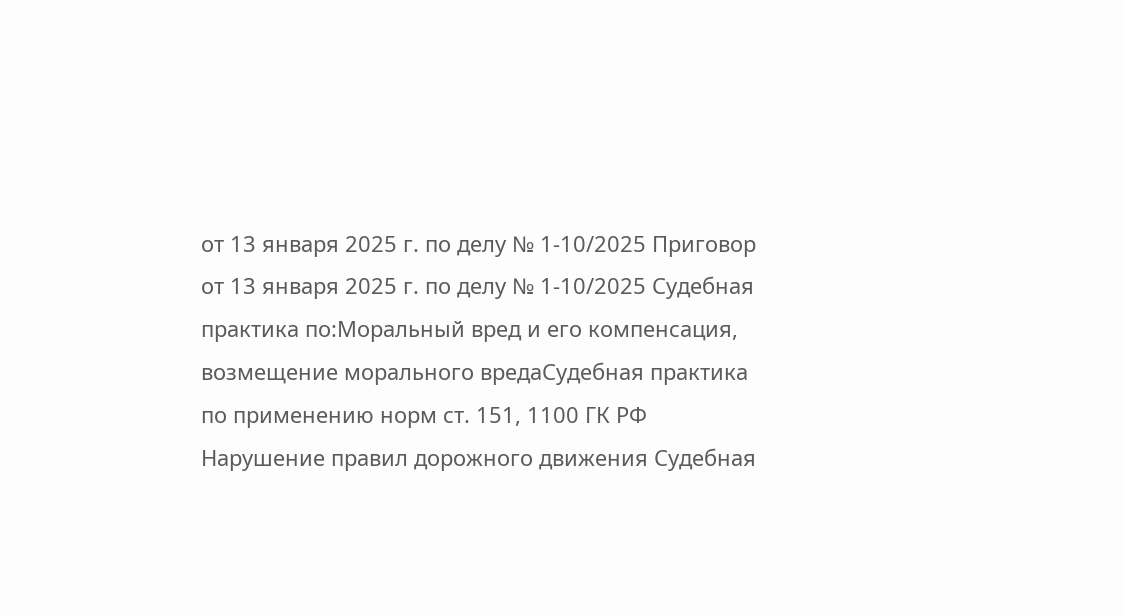от 13 января 2025 г. по делу № 1-10/2025 Приговор от 13 января 2025 г. по делу № 1-10/2025 Судебная практика по:Моральный вред и его компенсация, возмещение морального вредаСудебная практика по применению норм ст. 151, 1100 ГК РФ Нарушение правил дорожного движения Судебная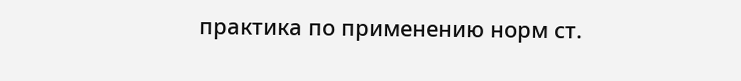практика по применению норм ст.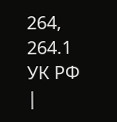264, 264.1 УК РФ |